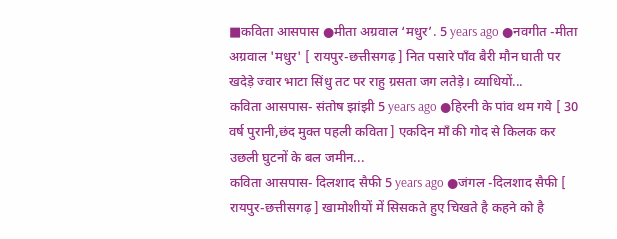■कविता आसपास ●मीता अग्रवाल ‘मधुर’. 5 years ago ●नवगीत -मीता अग्रवाल 'मधुर' [ रायपुर-छत्तीसगढ़ ] नित पसारे पाँव बैरी मौन घाती पर खदेड़े ज्वार भाटा सिंधु तट पर राहु ग्रसता जग लतेड़े। व्याधियों...
कविता आसपास- संतोष झांझी 5 years ago ●हिरनी के पांव थम गये [ 30 वर्ष पुरानी,छंद मुक्त पहली कविता ] एकदिन माँ की गोद से किलक कर उछली घुटनों के बल जमीन...
कविता आसपास- दिलशाद सैफी 5 years ago ●जंगल -दिलशाद सैफी [ रायपुर-छत्तीसगढ़ ] खामोशीयों में सिसकते हुए चिखते है कहने को है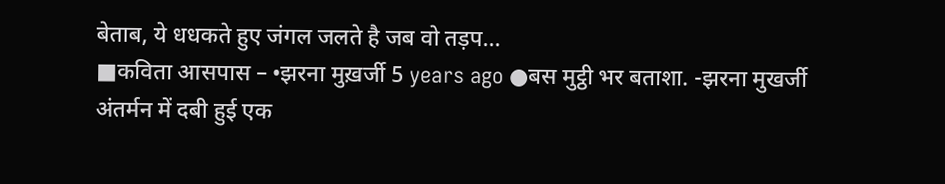बेताब, ये धधकते हुए जंगल जलते है जब वो तड़प...
■कविता आसपास – •झरना मुख़र्जी 5 years ago ●बस मुट्ठी भर बताशा. -झरना मुखर्जी अंतर्मन में दबी हुई एक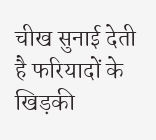चीख सुनाई देती है फरियादों के खिड़की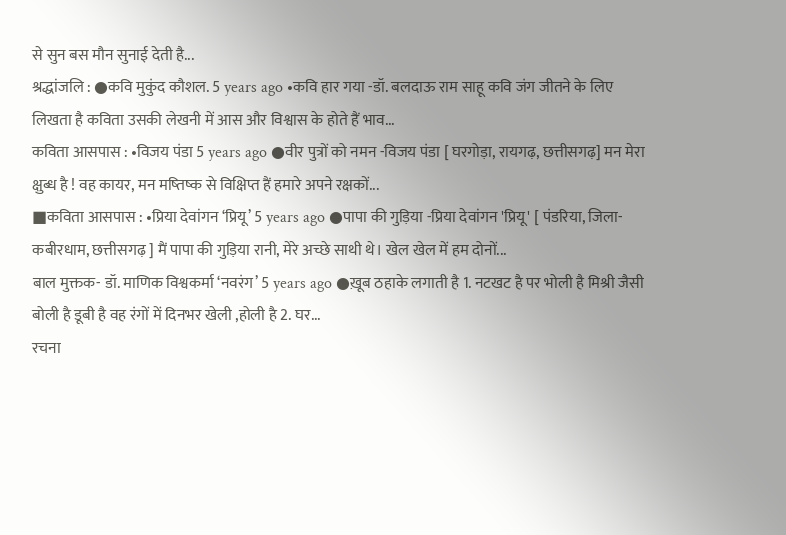से सुन बस मौन सुनाई देती है...
श्रद्धांजलि : ●कवि मुकुंद कौशल. 5 years ago •कवि हार गया -डॉ. बलदाऊ राम साहू कवि जंग जीतने के लिए लिखता है कविता उसकी लेखनी में आस और विश्वास के होते हैं भाव...
कविता आसपास : •विजय पंडा 5 years ago ●वीर पुत्रों को नमन -विजय पंडा [ घरगोड़ा, रायगढ़, छत्तीसगढ़] मन मेरा क्षुब्ध है ! वह कायर, मन मष्तिष्क से विक्षिप्त हैं हमारे अपने रक्षकों...
■कविता आसपास : •प्रिया देवांगन ‘प्रियू’ 5 years ago ●पापा की गुड़िया -प्रिया देवांगन 'प्रियू' [ पंडरिया, जिला-कबीरधाम, छत्तीसगढ़ ] मैं पापा की गुड़िया रानी, मेरे अच्छे साथी थे। खेल खेल में हम दोनों...
बाल मुक्तक- डॉ. माणिक विश्वकर्मा ‘नवरंग’ 5 years ago ●ख़ूब ठहाके लगाती है 1. नटखट है पर भोली है मिश्री जैसी बोली है डूबी है वह रंगों में दिनभर खेली ,होली है 2. घर...
रचना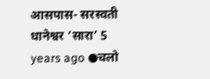आसपास- सरस्वती धानेश्वर ‘सारा’ 5 years ago ●चलो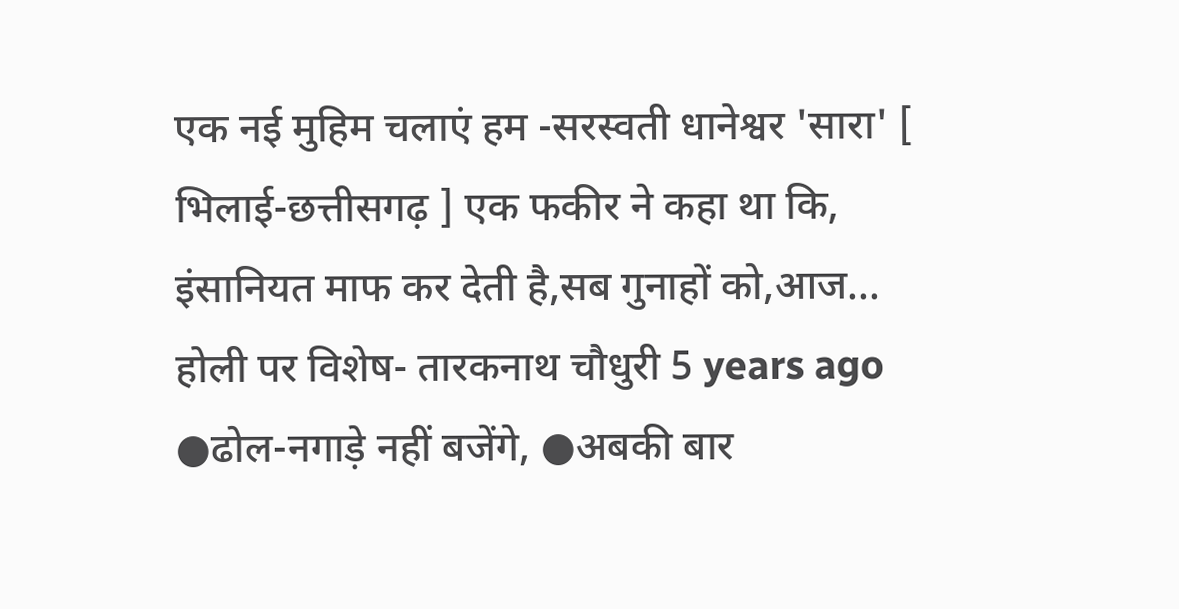एक नई मुहिम चलाएं हम -सरस्वती धानेश्वर 'सारा' [ भिलाई-छत्तीसगढ़ ] एक फकीर ने कहा था कि, इंसानियत माफ कर देती है,सब गुनाहों को,आज...
होली पर विशेष- तारकनाथ चौधुरी 5 years ago ●ढोल-नगाड़े नहीं बजेंगे, ●अबकी बार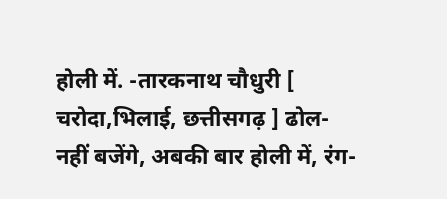होली में. -तारकनाथ चौधुरी [ चरोदा,भिलाई, छत्तीसगढ़ ] ढोल- नहीं बजेंगे, अबकी बार होली में, रंग-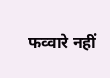फव्वारे नहीं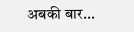अबकी बार...